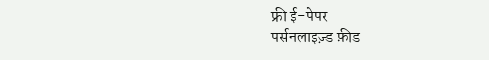फ्री ई-पेपर
पर्सनलाइज़्ड फ़ीड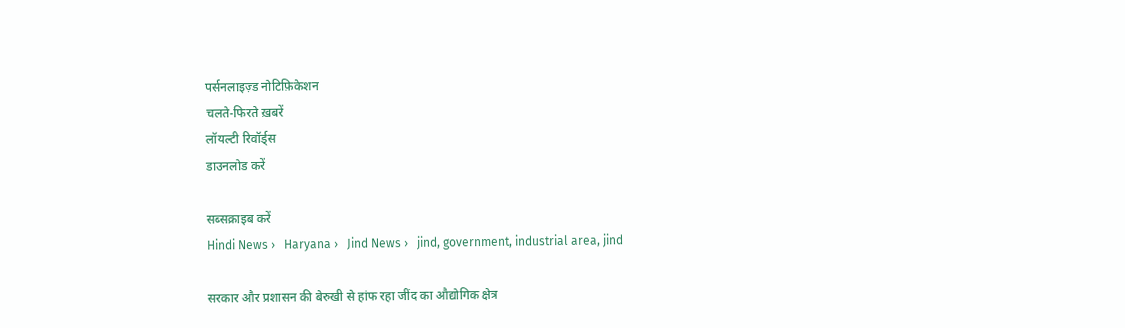पर्सनलाइज़्ड नोटिफ़िकेशन
चलते-फिरते ख़बरें
लॉयल्टी रिवॉर्ड्स
डाउनलोड करें

सब्सक्राइब करें
Hindi News ›   Haryana ›   Jind News ›   jind, government, industrial area, jind

सरकार और प्रशासन की बेरुखी से हांफ रहा जींद का औद्योगिक क्षेत्र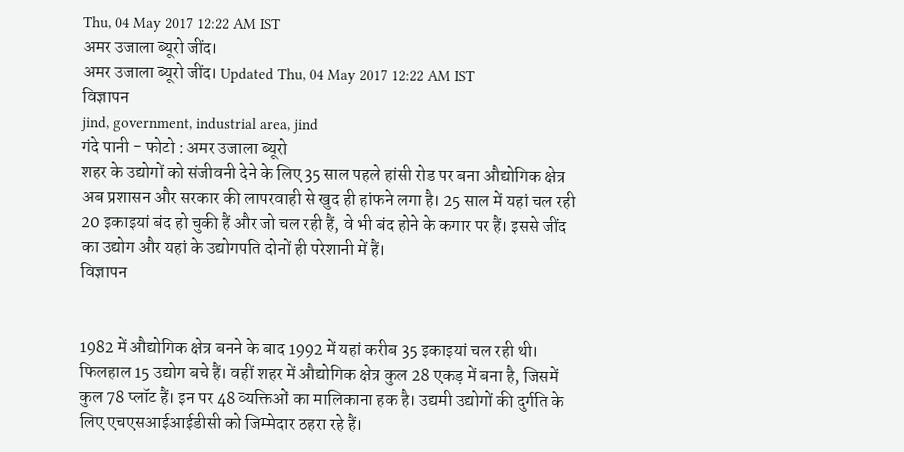Thu, 04 May 2017 12:22 AM IST
अमर उजाला ब्यूरो जींद।
अमर उजाला ब्यूरो जींद। Updated Thu, 04 May 2017 12:22 AM IST
विज्ञापन
jind, government, industrial area, jind
गंदे पानी - फोटो : अमर उजाला ब्यूरो
शहर के उद्योगों को संजीवनी देने के लिए 35 साल पहले हांसी रोड पर बना औद्योगिक क्षेत्र अब प्रशासन और सरकार की लापरवाही से खुद ही हांफने लगा है। 25 साल में यहां चल रही 20 इकाइयां बंद हो चुकी हैं और जो चल रही हैं, वे भी बंद होने के कगार पर हैं। इससे जींद का उद्योग और यहां के उद्योगपति दोनों ही परेशानी में हैं।
विज्ञापन


1982 में औद्योगिक क्षेत्र बनने के बाद 1992 में यहां करीब 35 इकाइयां चल रही थी। फिलहाल 15 उद्योग बचे हैं। वहीं शहर में औद्योगिक क्षेत्र कुल 28 एकड़ में बना है, जिसमें कुल 78 प्लॉट हैं। इन पर 48 व्यक्तिओं का मालिकाना हक है। उद्यमी उद्योगों की दुर्गति के लिए एचएसआईआईडीसी को जिम्मेदार ठहरा रहे हैं।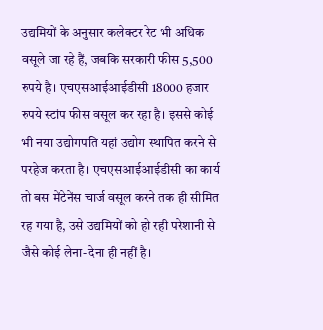उद्यमियों के अनुसार कलेक्टर रेट भी अधिक वसूले जा रहे हैं, जबकि सरकारी फीस 5,500 रुपये है। एचएसआईआईडीसी 18000 हजार रुपये स्टांप फीस वसूल कर रहा है। इससे कोई भी नया उद्योगपति यहां उद्योग स्थापित करने से परहेज करता है। एचएसआईआईडीसी का कार्य तो बस मेंटेनेंस चार्ज वसूल करने तक ही सीमित रह गया है, उसे उद्यमियों को हो रही परेशानी से जैसे कोई लेना-देना ही नहीं है।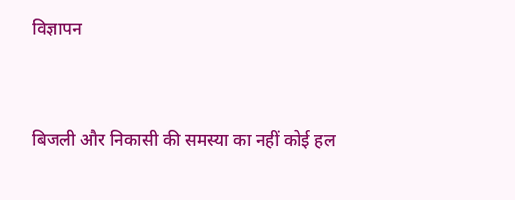विज्ञापन


बिजली और निकासी की समस्या का नहीं कोई हल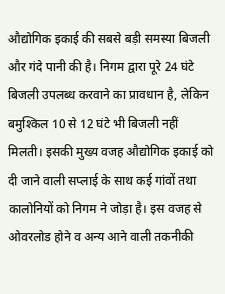औद्योगिक इकाई की सबसे बड़ी समस्या बिजली और गंदे पानी की है। निगम द्वारा पूरे 24 घंटे बिजली उपलब्ध करवाने का प्रावधान है, लेकिन बमुश्किल 10 से 12 घंटे भी बिजली नहीं मिलती। इसकी मुख्य वजह औद्योगिक इकाई को दी जाने वाली सप्लाई के साथ कई गांवों तथा कालोनियों को निगम ने जोड़ा है। इस वजह से ओवरलोड होने व अन्य आने वाली तकनीकी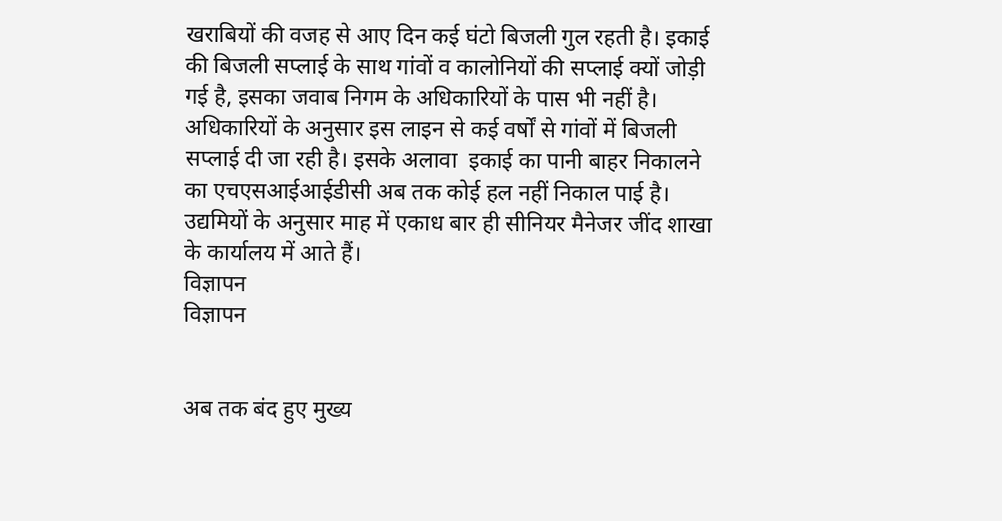खराबियों की वजह से आए दिन कई घंटो बिजली गुल रहती है। इकाई की बिजली सप्लाई के साथ गांवों व कालोनियों की सप्लाई क्यों जोड़ी गई है, इसका जवाब निगम के अधिकारियों के पास भी नहीं है। अधिकारियों के अनुसार इस लाइन से कई वर्षों से गांवों में बिजली सप्लाई दी जा रही है। इसके अलावा  इकाई का पानी बाहर निकालने का एचएसआईआईडीसी अब तक कोई हल नहीं निकाल पाई है। उद्यमियों के अनुसार माह में एकाध बार ही सीनियर मैनेजर जींद शाखा के कार्यालय में आते हैं।
विज्ञापन
विज्ञापन


अब तक बंद हुए मुख्य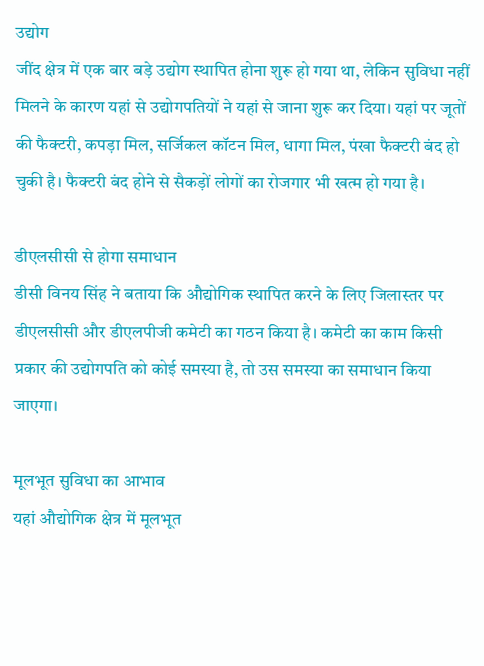उद्योग
जींद क्षेत्र में एक बार बड़े उद्योग स्थापित होना शुरू हो गया था, लेकिन सुविधा नहीं मिलने के कारण यहां से उद्योगपतियों ने यहां से जाना शुरू कर दिया। यहां पर जूतों की फैक्टरी, कपड़ा मिल, सर्जिकल कॉटन मिल, धागा मिल, पंखा फैक्टरी बंद हो चुकी है। फैक्टरी बंद होने से सैकड़ों लोगों का रोजगार भी खत्म हो गया है।

डीएलसीसी से होगा समाधान
डीसी विनय सिंह ने बताया कि औद्योगिक स्थापित करने के लिए जिलास्तर पर डीएलसीसी और डीएलपीजी कमेटी का गठन किया है। कमेटी का काम किसी प्रकार की उद्योगपति को कोई समस्या है, तो उस समस्या का समाधान किया जाएगा।

मूलभूत सुविधा का आभाव
यहां औद्योगिक क्षेत्र में मूलभूत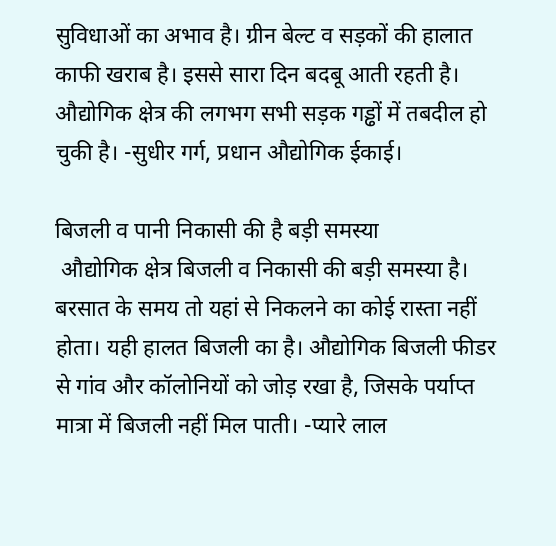सुविधाओं का अभाव है। ग्रीन बेल्ट व सड़कों की हालात काफी खराब है। इससे सारा दिन बदबू आती रहती है। औद्योगिक क्षेत्र की लगभग सभी सड़क गड्ढों में तबदील हो चुकी है। -सुधीर गर्ग, प्रधान औद्योगिक ईकाई।

बिजली व पानी निकासी की है बड़ी समस्या
 औद्योगिक क्षेत्र बिजली व निकासी की बड़ी समस्या है। बरसात के समय तो यहां से निकलने का कोई रास्ता नहीं होता। यही हालत बिजली का है। औद्योगिक बिजली फीडर से गांव और कॉलोनियों को जोड़ रखा है, जिसके पर्याप्त मात्रा में बिजली नहीं मिल पाती। -प्यारे लाल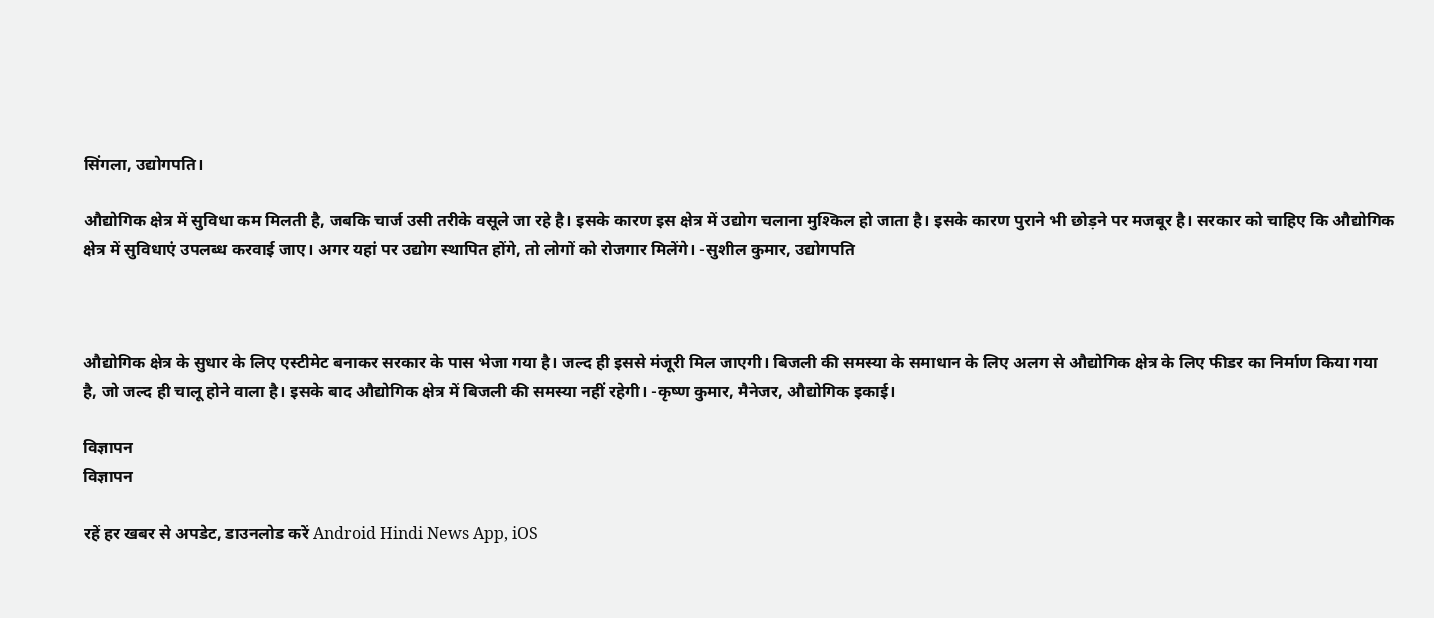सिंगला, उद्योगपति।

औद्योगिक क्षेत्र में सुविधा कम मिलती है, जबकि चार्ज उसी तरीके वसूले जा रहे है। इसके कारण इस क्षेत्र में उद्योग चलाना मुश्किल हो जाता है। इसके कारण पुराने भी छोड़ने पर मजबूर है। सरकार को चाहिए कि औद्योगिक क्षेत्र में सुविधाएं उपलब्ध करवाई जाए। अगर यहां पर उद्योग स्थापित होंगे, तो लोगों को रोजगार मिलेंगे। -सुशील कुमार, उद्योगपति



औद्योगिक क्षेत्र के सुधार के लिए एस्टीमेट बनाकर सरकार के पास भेजा गया है। जल्द ही इससे मंजूरी मिल जाएगी। बिजली की समस्या के समाधान के लिए अलग से औद्योगिक क्षेत्र के लिए फीडर का निर्माण किया गया है, जो जल्द ही चालू होने वाला है। इसके बाद औद्योगिक क्षेत्र में बिजली की समस्या नहीं रहेगी। -कृष्ण कुमार, मैनेजर, औद्योगिक इकाई।

विज्ञापन
विज्ञापन

रहें हर खबर से अपडेट, डाउनलोड करें Android Hindi News App, iOS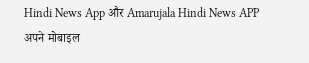Hindi News App और Amarujala Hindi News APP अपने मोबाइल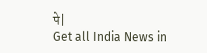पे|
Get all India News in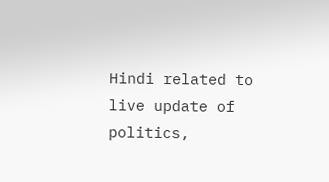Hindi related to live update of politics,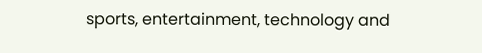sports, entertainment, technology and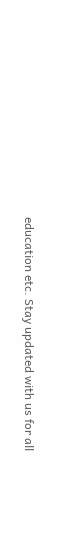education etc. Stay updated with us for all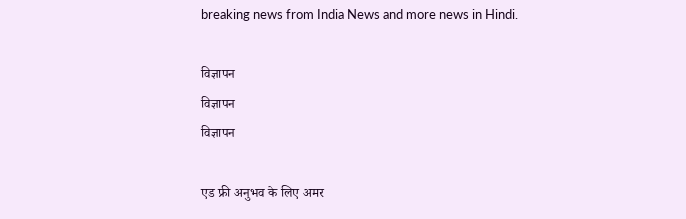breaking news from India News and more news in Hindi.

विज्ञापन
विज्ञापन
विज्ञापन

एड फ्री अनुभव के लिए अमर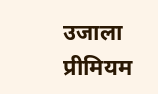उजाला प्रीमियम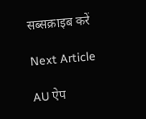सब्सक्राइब करें

Next Article

AU ऐप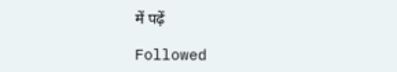में पढ़ें

Followed